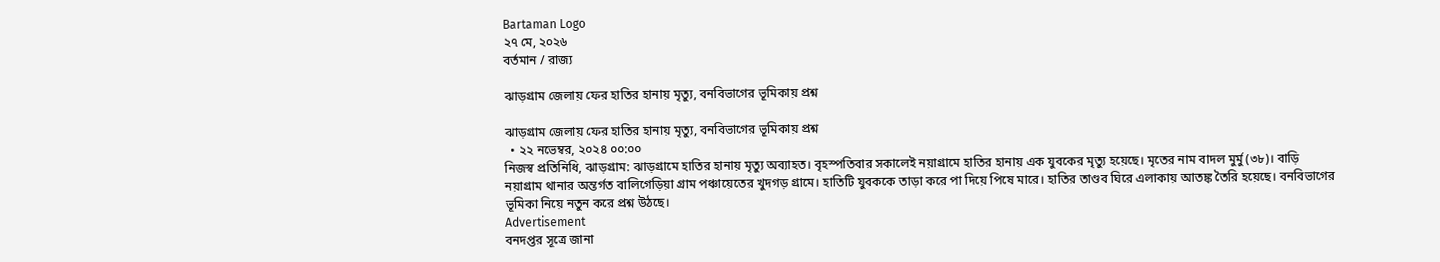Bartaman Logo
২৭ মে, ২০২৬
বর্তমান / রাজ্য

ঝাড়গ্রাম জেলায় ফের হাতির হানায় মৃত্যু, বনবিভাগের ভূমিকায় প্রশ্ন

ঝাড়গ্রাম জেলায় ফের হাতির হানায় মৃত্যু, বনবিভাগের ভূমিকায় প্রশ্ন
  • ২২ নভেম্বর, ২০২৪ ০০:০০
নিজস্ব প্রতিনিধি, ঝাড়গ্ৰাম: ঝাড়গ্রামে হাতির হানায় মৃত্যু অব্যাহত। বৃহস্পতিবার সকালেই নয়াগ্ৰামে হাতির হানায় এক যুবকের মৃত্যু হয়েছে। মৃতের নাম বাদল মুর্মু (৩৮)। বাড়ি নয়াগ্রাম থানার অন্তর্গত বালিগেড়িয়া গ্রাম পঞ্চায়েতের খুদগড় গ্রামে। হাতিটি যুবককে তাড়া করে পা দিয়ে পিষে মারে। হাতির তাণ্ডব ঘিরে এলাকায় আতঙ্ক তৈরি হয়েছে। বনবিভাগের ভূমিকা নিয়ে নতুন করে প্রশ্ন উঠছে।
Advertisement
বনদপ্তর সূত্রে জানা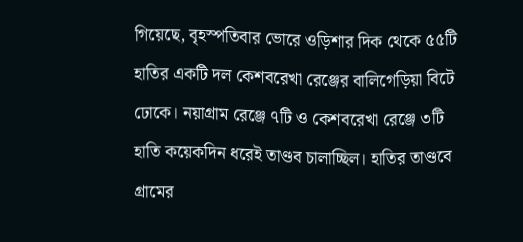গিয়েছে, বৃহস্পতিবার ভোরে ওড়িশার দিক থেকে ৫৫টি হাতির একটি দল কেশবরেখা রেঞ্জের বালিগেড়িয়া বিটে ঢোকে। নয়াগ্ৰাম রেঞ্জে ৭টি ও কেশবরেখা রেঞ্জে ৩টি হাতি কয়েকদিন ধরেই তাণ্ডব চালাচ্ছিল। হাতির তাণ্ডবে গ্ৰামের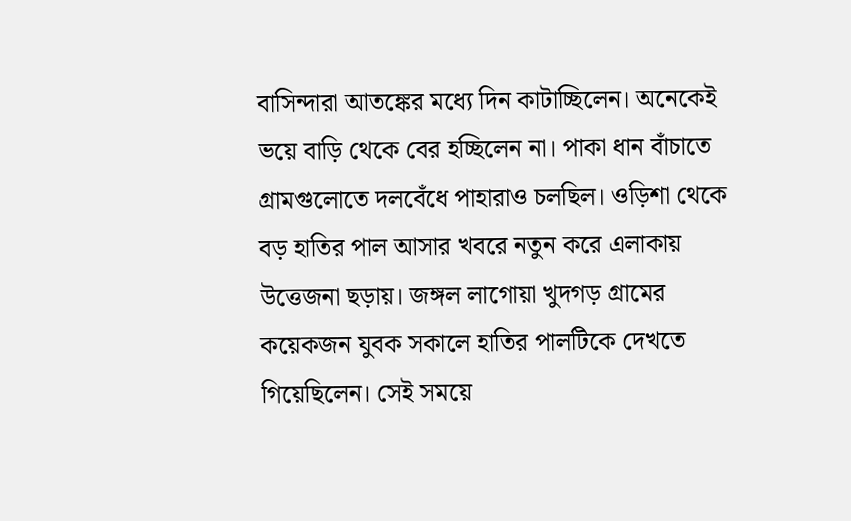বাসিন্দারা আতঙ্কের মধ্যে দিন কাটাচ্ছিলেন। অনেকেই ভয়ে বাড়ি থেকে বের হচ্ছিলেন না। পাকা ধান বাঁচাতে গ্ৰামগুলোতে দলবেঁধে পাহারাও চলছিল। ওড়িশা থেকে বড় হাতির পাল আসার খবরে নতুন করে এলাকায় উত্তেজনা ছড়ায়। জঙ্গল লাগোয়া খুদগড় গ্ৰামের কয়েকজন যুবক সকালে হাতির পালটিকে দেখতে গিয়েছিলেন। সেই সময়ে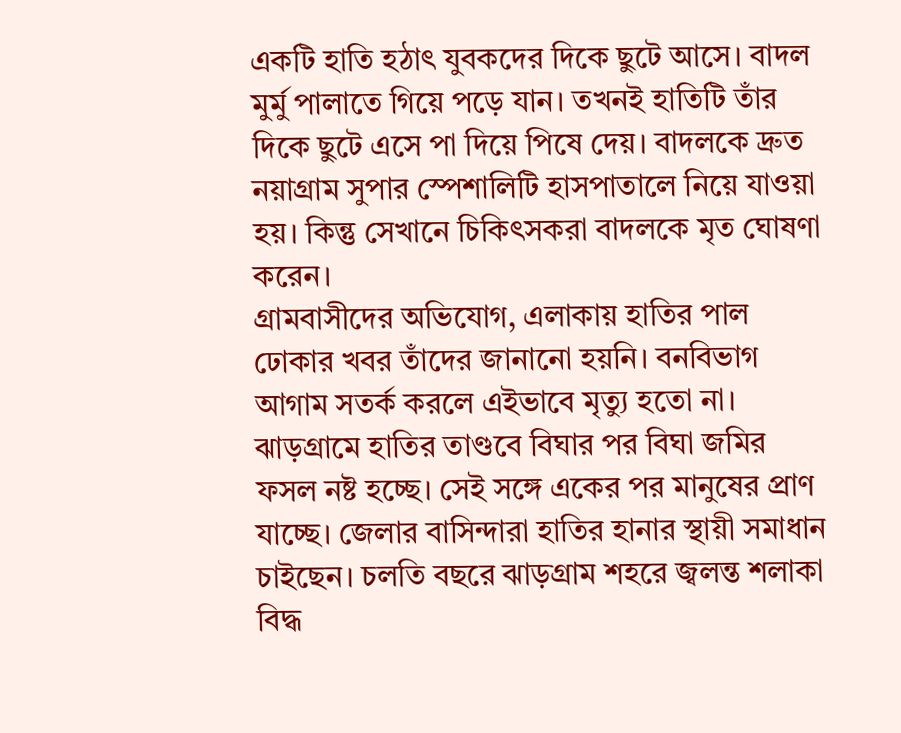একটি হাতি হঠাৎ যুবকদের দিকে ছুটে আসে। বাদল মুর্মু পালাতে গিয়ে পড়ে যান। তখনই হাতিটি তাঁর দিকে ছুটে এসে পা দিয়ে পিষে দেয়। বাদলকে দ্রুত নয়াগ্ৰাম সুপার স্পেশালিটি হাসপাতালে নিয়ে যাওয়া হয়। কিন্তু সেখানে চিকিৎসকরা বাদলকে মৃত ঘোষণা করেন।
গ্ৰামবাসীদের অভিযোগ, এলাকায় হাতির পাল ঢোকার খবর তাঁদের জানানো হয়নি। বনবিভাগ আগাম সতর্ক করলে এইভাবে মৃত্যু হতো না। ঝাড়গ্রামে হাতির তাণ্ডবে বিঘার পর বিঘা জমির ফসল নষ্ট হচ্ছে। সেই সঙ্গে একের পর মানুষের প্রাণ যাচ্ছে। জেলার বাসিন্দারা হাতির হানার স্থায়ী সমাধান চাইছেন। চলতি বছরে ঝাড়গ্রাম শহরে জ্বলন্ত শলাকা বিদ্ধ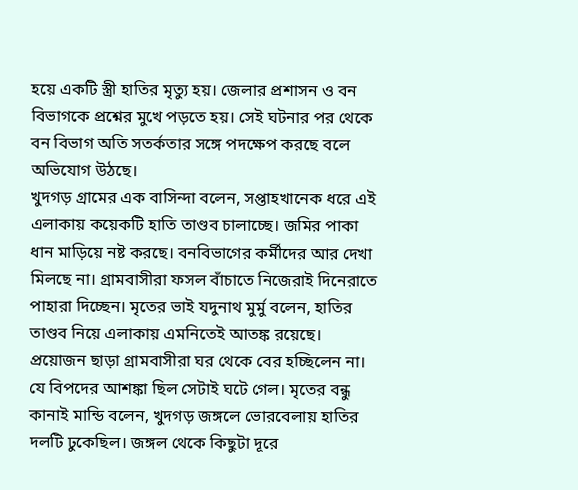হয়ে একটি স্ত্রী হাতির মৃত্যু হয়। জেলার প্রশাসন ও বন বিভাগকে প্রশ্নের মুখে পড়তে হয়। সেই ঘটনার পর থেকে বন বিভাগ অতি সতর্কতার সঙ্গে পদক্ষেপ করছে বলে অভিযোগ উঠছে।
খুদগড় গ্ৰামের এক বাসিন্দা বলেন, সপ্তাহখানেক ধরে এই এলাকায় কয়েকটি হাতি তাণ্ডব চালাচ্ছে। জমির পাকা ধান মাড়িয়ে নষ্ট করছে। বনবিভাগের কর্মীদের আর দেখা মিলছে না। গ্ৰামবাসীরা ফসল বাঁচাতে নিজেরাই দিনেরাতে পাহারা দিচ্ছেন। মৃতের ভাই যদুনাথ মুর্মু বলেন, হাতির তাণ্ডব নিয়ে এলাকায় এমনিতেই আতঙ্ক রয়েছে। প্রয়োজন ছাড়া গ্ৰামবাসীরা ঘর থেকে বের হচ্ছিলেন না। যে বিপদের আশঙ্কা ছিল সেটাই ঘটে গেল। মৃতের বন্ধু কানাই মান্ডি বলেন, খুদগড় জঙ্গলে ভোরবেলায় হাতির দলটি ঢুকেছিল। জঙ্গল থেকে কিছুটা দূরে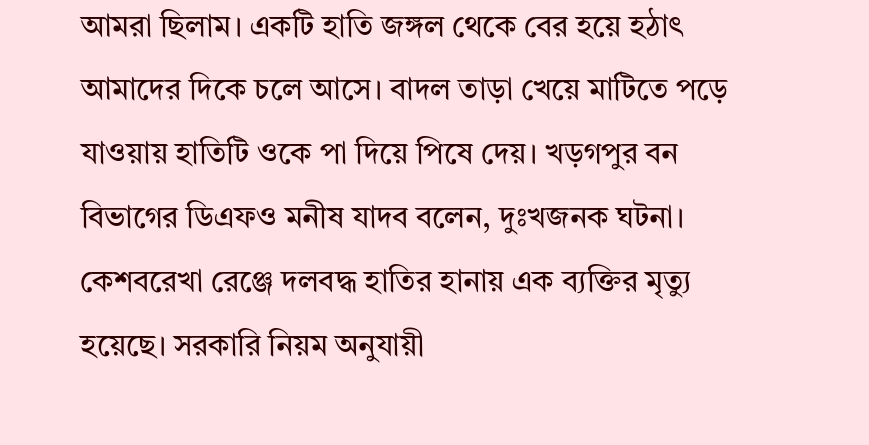আমরা ছিলাম। একটি হাতি জঙ্গল থেকে বের হয়ে হঠাৎ আমাদের দিকে চলে আসে। বাদল তাড়া খেয়ে মাটিতে পড়ে যাওয়ায় হাতিটি ওকে পা দিয়ে পিষে দেয়। খড়গপুর বন বিভাগের ডিএফও মনীষ যাদব বলেন, দুঃখজনক ঘটনা। কেশবরেখা রেঞ্জে দলবদ্ধ হাতির হানায় এক ব্যক্তির মৃত্যু হয়েছে। সরকারি নিয়ম অনুযায়ী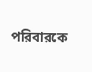পরিবারকে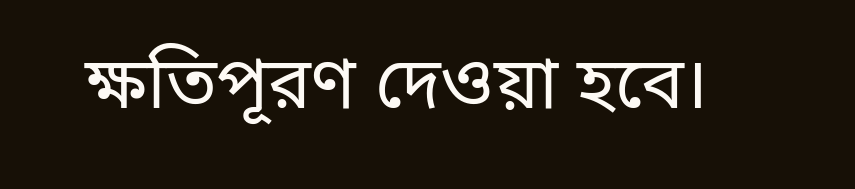ক্ষতিপূরণ দেওয়া হবে।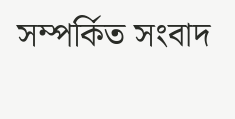সম্পর্কিত সংবাদ